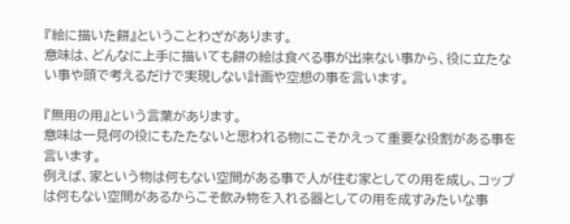『絵に描いた餅』ということわざがあります。
意味は、どんなに上手に描いても餅の絵は食べる事が出来ない事から、役に立たない事や頭で考えるだけで実現しない計画や空想の事を言います。

『無用の用』という言葉があります。
意味は一見何の役にもたたないと思われる物にこそかえって重要な役割がある事を言います。
例えば、家という物は何もない空間がある事で人が住む家としての用を成し、コップは何もない空間があるからこそ飲み物を入れる器としての用を成すみたいな事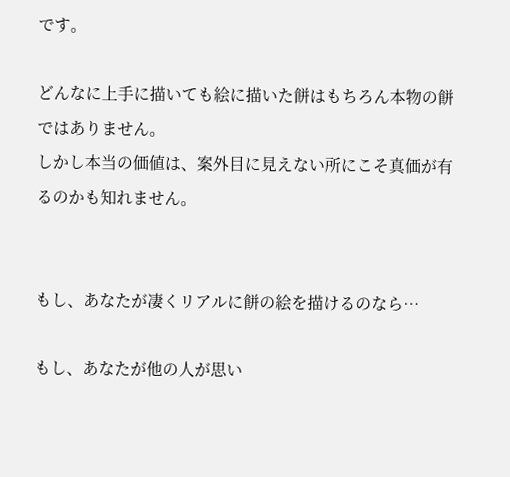です。

どんなに上手に描いても絵に描いた餅はもちろん本物の餅ではありません。
しかし本当の価値は、案外目に見えない所にこそ真価が有るのかも知れません。


もし、あなたが凄くリアルに餅の絵を描けるのなら…

もし、あなたが他の人が思い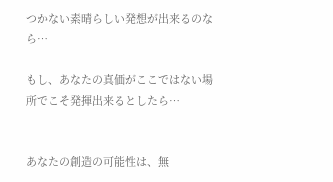つかない素晴らしい発想が出来るのなら…

もし、あなたの真価がここではない場所でこそ発揮出来るとしたら…


あなたの創造の可能性は、無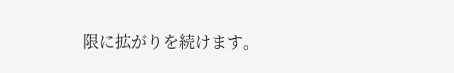限に拡がりを続けます。